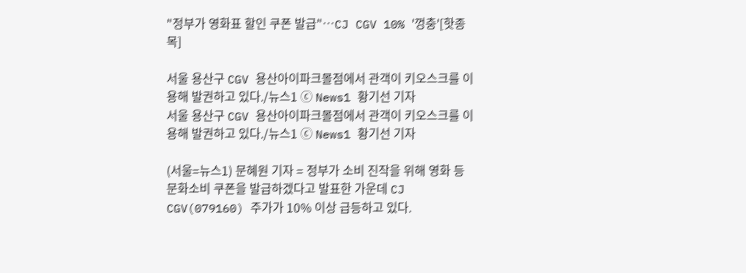"정부가 영화표 할인 쿠폰 발급"…CJ CGV 10% '껑충'[핫종목]

서울 용산구 CGV 용산아이파크몰점에서 관객이 키오스크를 이용해 발권하고 있다./뉴스1 ⓒ News1 황기선 기자
서울 용산구 CGV 용산아이파크몰점에서 관객이 키오스크를 이용해 발권하고 있다./뉴스1 ⓒ News1 황기선 기자

(서울=뉴스1) 문혜원 기자 = 정부가 소비 진작을 위해 영화 등 문화소비 쿠폰을 발급하겠다고 발표한 가운데 CJ CGV(079160) 주가가 10% 이상 급등하고 있다.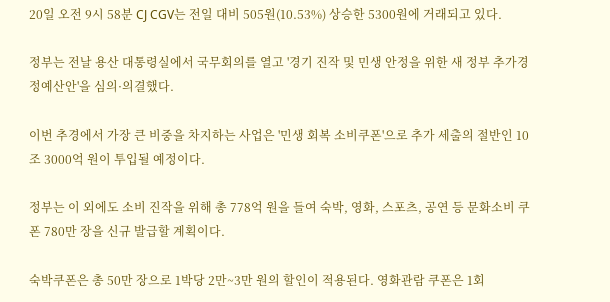20일 오전 9시 58분 CJ CGV는 전일 대비 505원(10.53%) 상승한 5300원에 거래되고 있다.

정부는 전날 용산 대통령실에서 국무회의를 열고 '경기 진작 및 민생 안정을 위한 새 정부 추가경정예산안'을 심의·의결했다.

이번 추경에서 가장 큰 비중을 차지하는 사업은 '민생 회복 소비쿠폰'으로 추가 세출의 절반인 10조 3000억 원이 투입될 예정이다.

정부는 이 외에도 소비 진작을 위해 총 778억 원을 들여 숙박, 영화, 스포츠, 공연 등 문화소비 쿠폰 780만 장을 신규 발급할 계획이다.

숙박쿠폰은 총 50만 장으로 1박당 2만~3만 원의 할인이 적용된다. 영화관람 쿠폰은 1회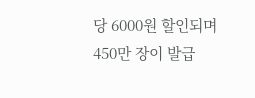당 6000원 할인되며 450만 장이 발급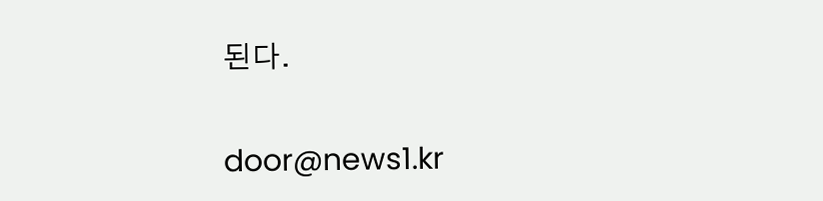된다.

door@news1.kr